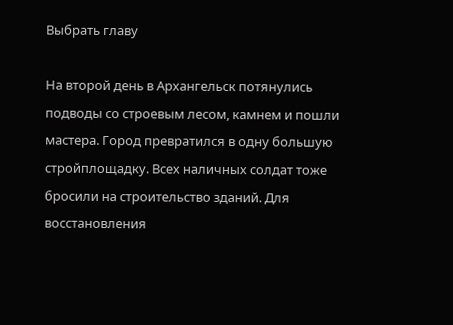Выбрать главу

На второй день в Архангельск потянулись подводы со строевым лесом, камнем и пошли мастера. Город превратился в одну большую стройплощадку. Всех наличных солдат тоже бросили на строительство зданий. Для восстановления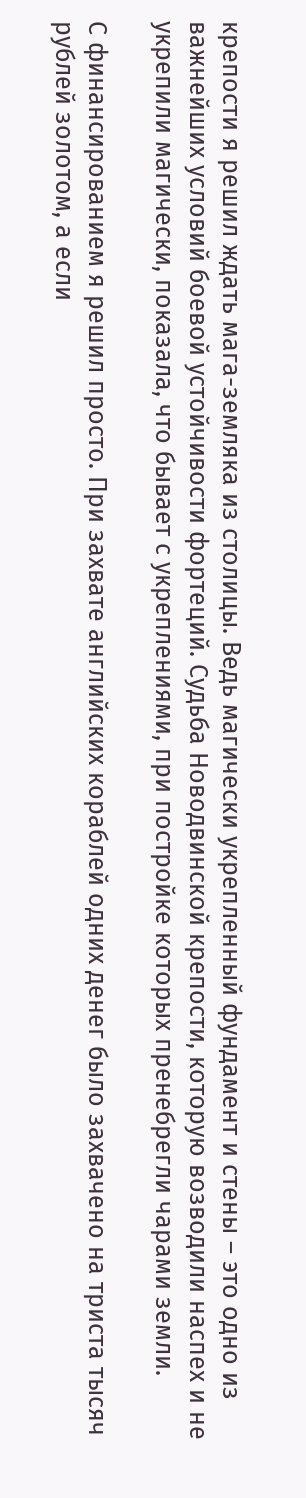крепости я решил ждать мага-земляка из столицы. Ведь магически укрепленный фундамент и стены – это одно из важнейших условий боевой устойчивости фортеций. Судьба Новодвинской крепости, которую возводили наспех и не укрепили магически, показала, что бывает с укреплениями, при постройке которых пренебрегли чарами земли.

С финансированием я решил просто. При захвате английских кораблей одних денег было захвачено на триста тысяч рублей золотом, а если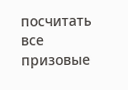посчитать все призовые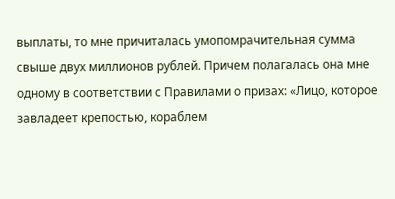выплаты, то мне причиталась умопомрачительная сумма свыше двух миллионов рублей. Причем полагалась она мне одному в соответствии с Правилами о призах: «Лицо, которое завладеет крепостью, кораблем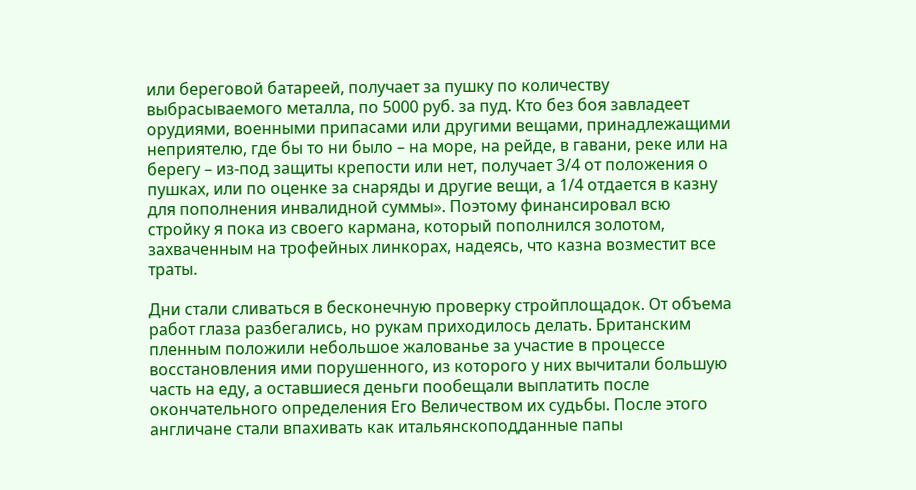или береговой батареей, получает за пушку по количеству выбрасываемого металла, по 5000 руб. за пуд. Кто без боя завладеет орудиями, военными припасами или другими вещами, принадлежащими неприятелю, где бы то ни было – на море, на рейде, в гавани, реке или на берегу – из-под защиты крепости или нет, получает 3/4 от положения о пушках, или по оценке за снаряды и другие вещи, а 1/4 отдается в казну для пополнения инвалидной суммы». Поэтому финансировал всю стройку я пока из своего кармана, который пополнился золотом, захваченным на трофейных линкорах, надеясь, что казна возместит все траты.

Дни стали сливаться в бесконечную проверку стройплощадок. От объема работ глаза разбегались, но рукам приходилось делать. Британским пленным положили небольшое жалованье за участие в процессе восстановления ими порушенного, из которого у них вычитали большую часть на еду, а оставшиеся деньги пообещали выплатить после окончательного определения Его Величеством их судьбы. После этого англичане стали впахивать как итальянскоподданные папы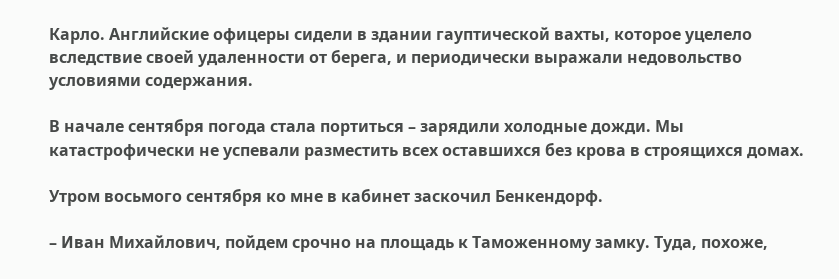Карло. Английские офицеры сидели в здании гауптической вахты, которое уцелело вследствие своей удаленности от берега, и периодически выражали недовольство условиями содержания.

В начале сентября погода стала портиться – зарядили холодные дожди. Мы катастрофически не успевали разместить всех оставшихся без крова в строящихся домах.

Утром восьмого сентября ко мне в кабинет заскочил Бенкендорф.

– Иван Михайлович, пойдем срочно на площадь к Таможенному замку. Туда, похоже,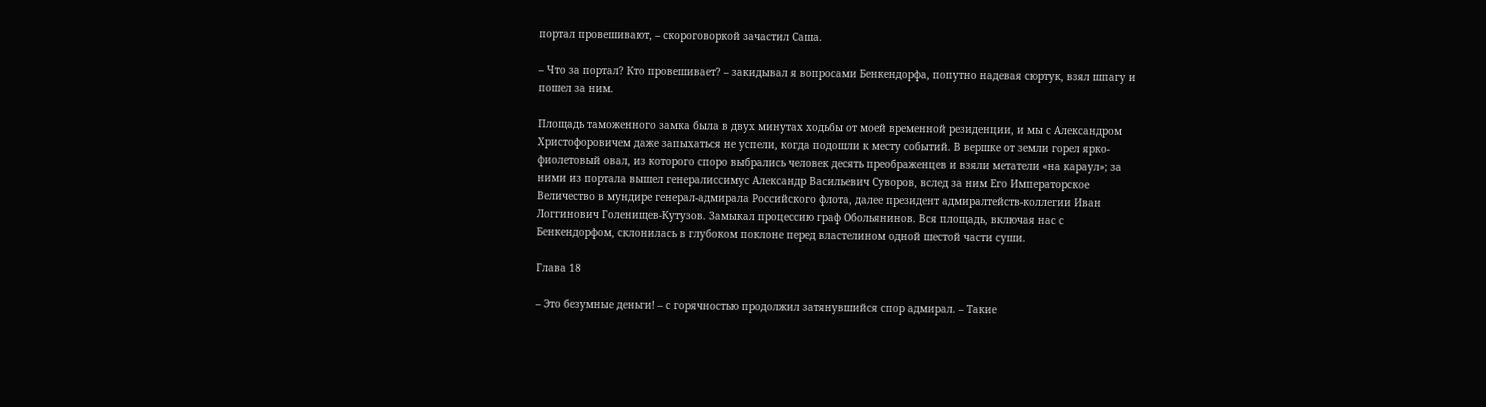портал провешивают, – скороговоркой зачастил Саша.

– Что за портал? Кто провешивает? – закидывал я вопросами Бенкендорфа, попутно надевая сюртук, взял шпагу и пошел за ним.

Площадь таможенного замка была в двух минутах ходьбы от моей временной резиденции, и мы с Александром Христофоровичем даже запыхаться не успели, когда подошли к месту событий. В вершке от земли горел ярко-фиолетовый овал, из которого споро выбрались человек десять преображенцев и взяли метатели «на караул»; за ними из портала вышел генералиссимус Александр Васильевич Суворов, вслед за ним Его Императорское Величество в мундире генерал-адмирала Российского флота, далее президент адмиралтейств-коллегии Иван Логгинович Голенищев-Кутузов. Замыкал процессию граф Обольянинов. Вся площадь, включая нас с Бенкендорфом, склонилась в глубоком поклоне перед властелином одной шестой части суши.

Глава 18

– Это безумные деньги! – с горячностью продолжил затянувшийся спор адмирал. – Такие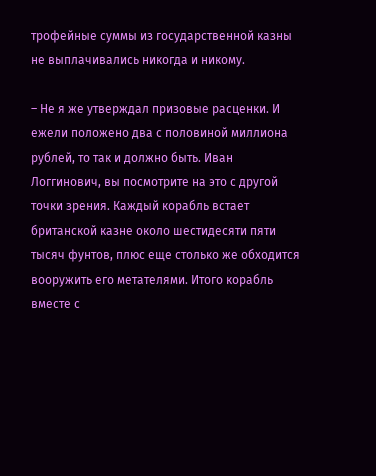трофейные суммы из государственной казны не выплачивались никогда и никому.

– Не я же утверждал призовые расценки. И ежели положено два с половиной миллиона рублей, то так и должно быть. Иван Логгинович, вы посмотрите на это с другой точки зрения. Каждый корабль встает британской казне около шестидесяти пяти тысяч фунтов, плюс еще столько же обходится вооружить его метателями. Итого корабль вместе с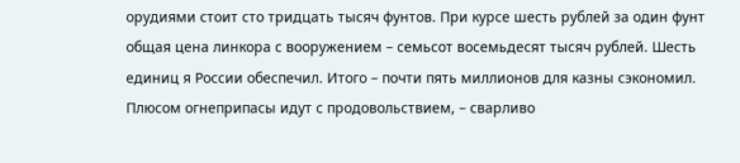орудиями стоит сто тридцать тысяч фунтов. При курсе шесть рублей за один фунт общая цена линкора с вооружением – семьсот восемьдесят тысяч рублей. Шесть единиц я России обеспечил. Итого – почти пять миллионов для казны сэкономил. Плюсом огнеприпасы идут с продовольствием, – сварливо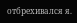отбрехивался я.